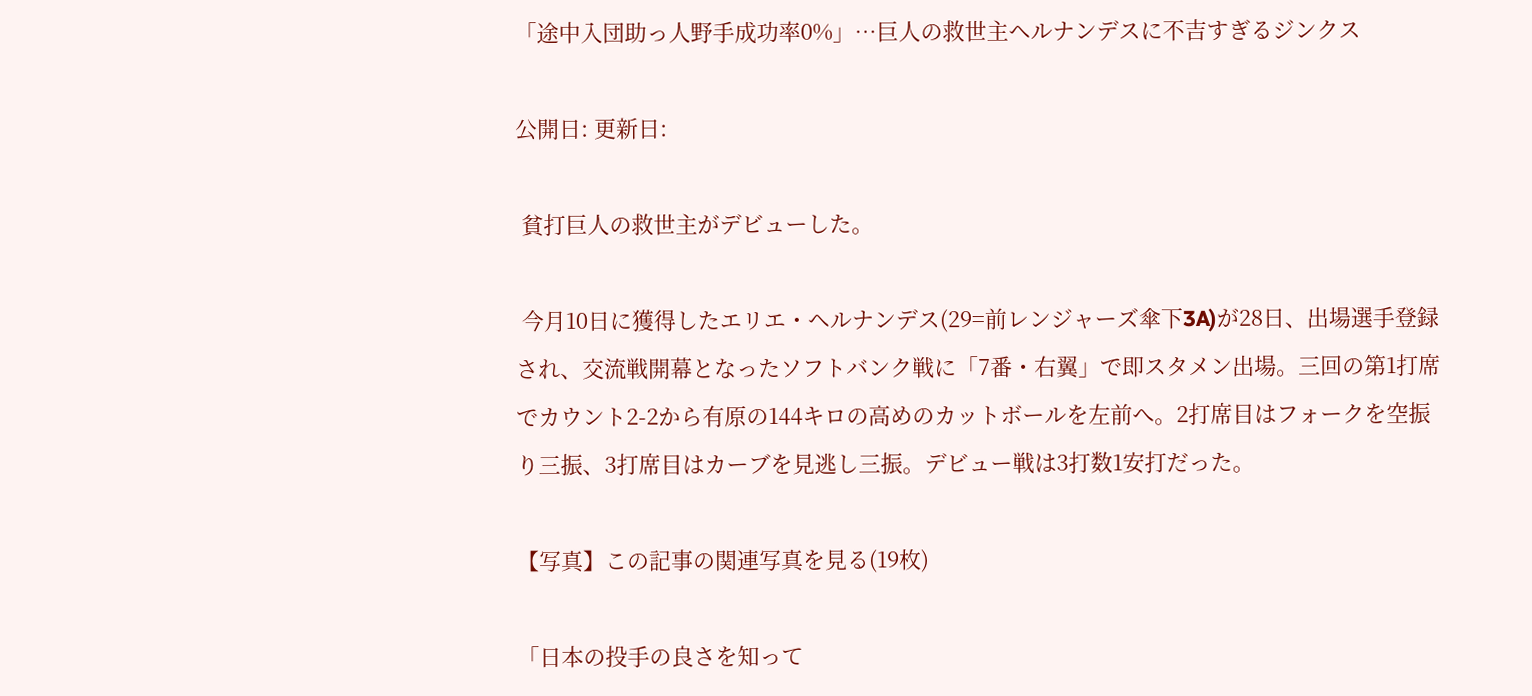「途中入団助っ人野手成功率0%」…巨人の救世主ヘルナンデスに不吉すぎるジンクス

公開日: 更新日:

 貧打巨人の救世主がデビューした。

 今月10日に獲得したエリエ・ヘルナンデス(29=前レンジャーズ傘下3A)が28日、出場選手登録され、交流戦開幕となったソフトバンク戦に「7番・右翼」で即スタメン出場。三回の第1打席でカウント2-2から有原の144キロの高めのカットボールを左前へ。2打席目はフォークを空振り三振、3打席目はカーブを見逃し三振。デビュー戦は3打数1安打だった。

【写真】この記事の関連写真を見る(19枚)

「日本の投手の良さを知って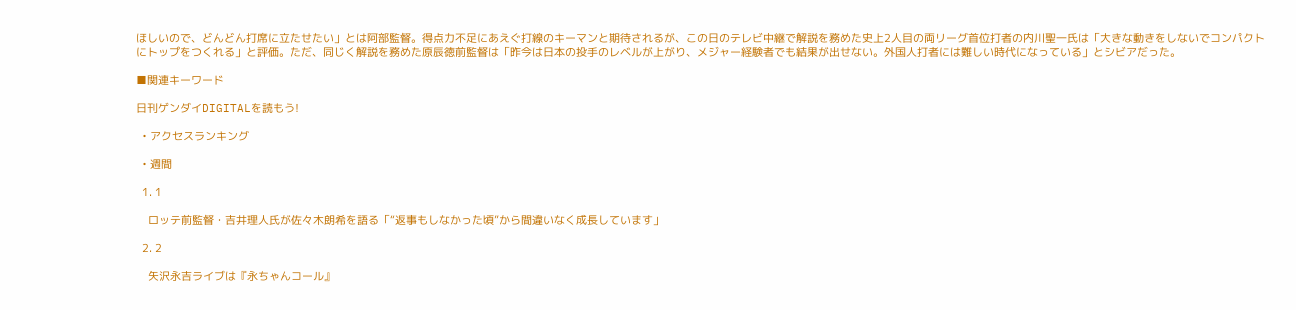ほしいので、どんどん打席に立たせたい」とは阿部監督。得点力不足にあえぐ打線のキーマンと期待されるが、この日のテレビ中継で解説を務めた史上2人目の両リーグ首位打者の内川聖一氏は「大きな動きをしないでコンパクトにトップをつくれる」と評価。ただ、同じく解説を務めた原辰徳前監督は「昨今は日本の投手のレベルが上がり、メジャー経験者でも結果が出せない。外国人打者には難しい時代になっている」とシビアだった。

■関連キーワード

日刊ゲンダイDIGITALを読もう!

  • アクセスランキング

  • 週間

  1. 1

    ロッテ前監督・吉井理人氏が佐々木朗希を語る「“返事もしなかった頃”から間違いなく成長しています」

  2. 2

    矢沢永吉ライブは『永ちゃんコール』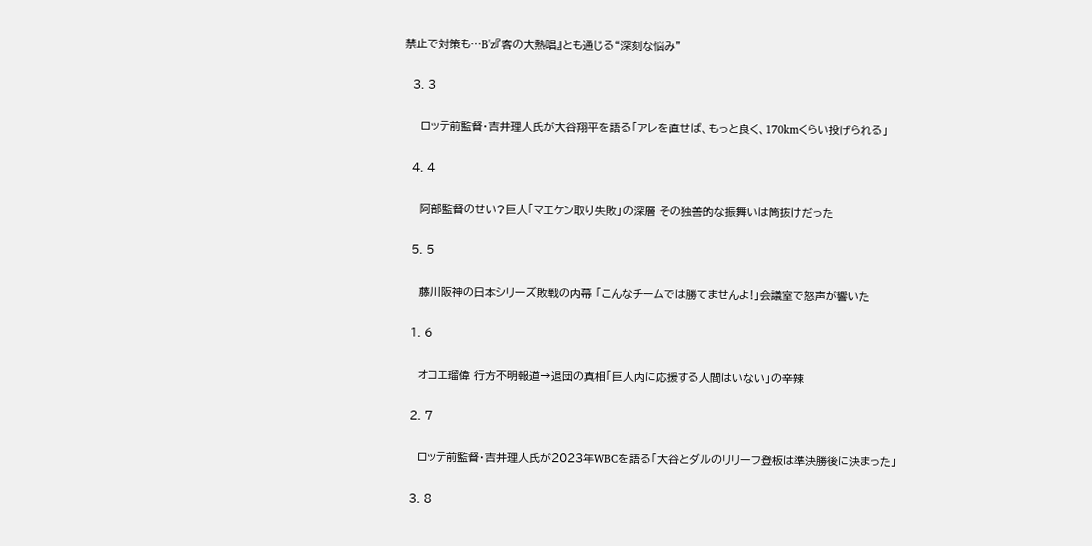禁止で対策も…B'z『客の大熱唱』とも通じる“深刻な悩み”

  3. 3

    ロッテ前監督・吉井理人氏が大谷翔平を語る「アレを直せば、もっと良く、170kmくらい投げられる」

  4. 4

    阿部監督のせい?巨人「マエケン取り失敗」の深層 その独善的な振舞いは筒抜けだった

  5. 5

    藤川阪神の日本シリーズ敗戦の内幕 「こんなチームでは勝てませんよ!」会議室で怒声が響いた

  1. 6

    オコエ瑠偉 行方不明報道→退団の真相「巨人内に応援する人間はいない」の辛辣

  2. 7

    ロッテ前監督・吉井理人氏が2023年WBCを語る「大谷とダルのリリーフ登板は準決勝後に決まった」

  3. 8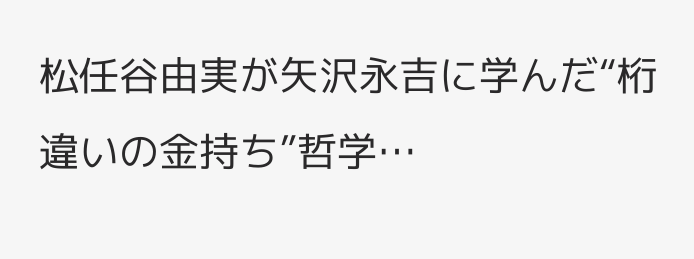松任谷由実が矢沢永吉に学んだ“桁違いの金持ち”哲学…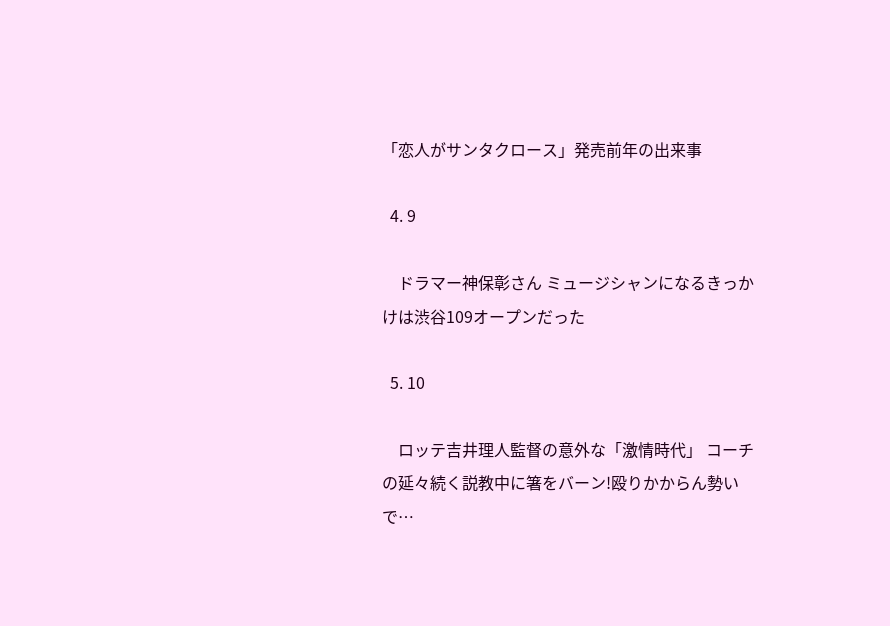「恋人がサンタクロース」発売前年の出来事

  4. 9

    ドラマー神保彰さん ミュージシャンになるきっかけは渋谷109オープンだった

  5. 10

    ロッテ吉井理人監督の意外な「激情時代」 コーチの延々続く説教中に箸をバーン!殴りかからん勢いで…